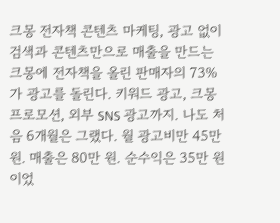크몽 전자책 콘텐츠 마케팅, 광고 없이 검색과 콘텐츠만으로 매출을 만드는
크몽에 전자책을 올린 판매자의 73%가 광고를 돌린다. 키워드 광고, 크몽 프로모션, 외부 SNS 광고까지. 나도 처음 6개월은 그랬다. 월 광고비만 45만 원. 매출은 80만 원. 순수익은 35만 원이었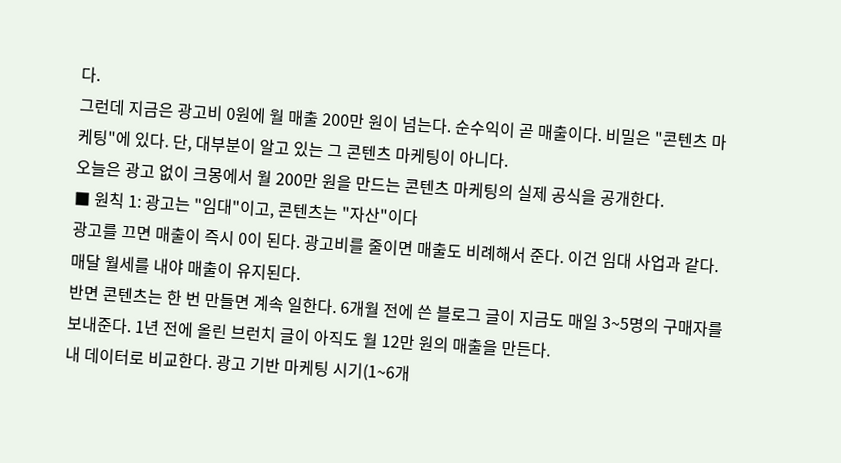다.
그런데 지금은 광고비 0원에 월 매출 200만 원이 넘는다. 순수익이 곧 매출이다. 비밀은 "콘텐츠 마케팅"에 있다. 단, 대부분이 알고 있는 그 콘텐츠 마케팅이 아니다.
오늘은 광고 없이 크몽에서 월 200만 원을 만드는 콘텐츠 마케팅의 실제 공식을 공개한다.
■ 원칙 1: 광고는 "임대"이고, 콘텐츠는 "자산"이다
광고를 끄면 매출이 즉시 0이 된다. 광고비를 줄이면 매출도 비례해서 준다. 이건 임대 사업과 같다. 매달 월세를 내야 매출이 유지된다.
반면 콘텐츠는 한 번 만들면 계속 일한다. 6개월 전에 쓴 블로그 글이 지금도 매일 3~5명의 구매자를 보내준다. 1년 전에 올린 브런치 글이 아직도 월 12만 원의 매출을 만든다.
내 데이터로 비교한다. 광고 기반 마케팅 시기(1~6개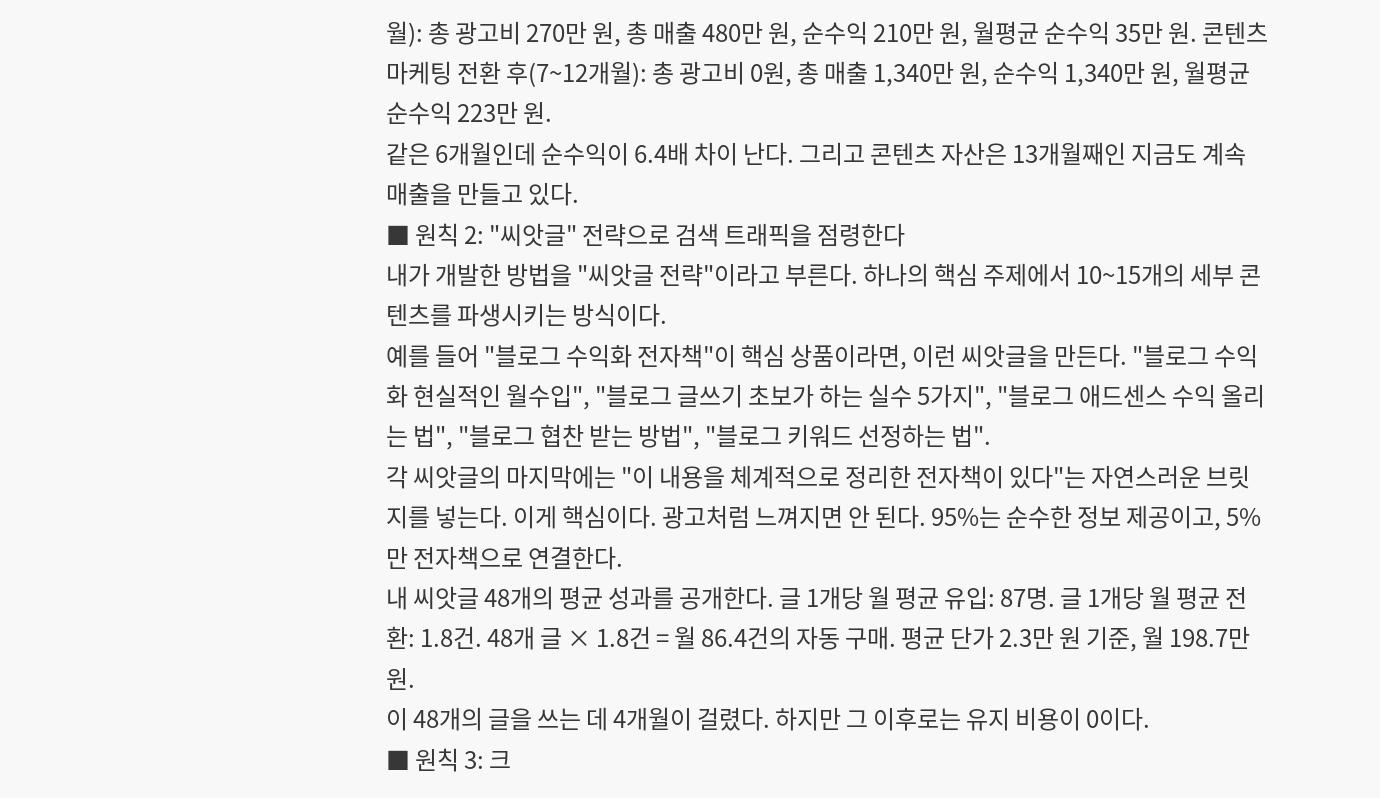월): 총 광고비 270만 원, 총 매출 480만 원, 순수익 210만 원, 월평균 순수익 35만 원. 콘텐츠 마케팅 전환 후(7~12개월): 총 광고비 0원, 총 매출 1,340만 원, 순수익 1,340만 원, 월평균 순수익 223만 원.
같은 6개월인데 순수익이 6.4배 차이 난다. 그리고 콘텐츠 자산은 13개월째인 지금도 계속 매출을 만들고 있다.
■ 원칙 2: "씨앗글" 전략으로 검색 트래픽을 점령한다
내가 개발한 방법을 "씨앗글 전략"이라고 부른다. 하나의 핵심 주제에서 10~15개의 세부 콘텐츠를 파생시키는 방식이다.
예를 들어 "블로그 수익화 전자책"이 핵심 상품이라면, 이런 씨앗글을 만든다. "블로그 수익화 현실적인 월수입", "블로그 글쓰기 초보가 하는 실수 5가지", "블로그 애드센스 수익 올리는 법", "블로그 협찬 받는 방법", "블로그 키워드 선정하는 법".
각 씨앗글의 마지막에는 "이 내용을 체계적으로 정리한 전자책이 있다"는 자연스러운 브릿지를 넣는다. 이게 핵심이다. 광고처럼 느껴지면 안 된다. 95%는 순수한 정보 제공이고, 5%만 전자책으로 연결한다.
내 씨앗글 48개의 평균 성과를 공개한다. 글 1개당 월 평균 유입: 87명. 글 1개당 월 평균 전환: 1.8건. 48개 글 × 1.8건 = 월 86.4건의 자동 구매. 평균 단가 2.3만 원 기준, 월 198.7만 원.
이 48개의 글을 쓰는 데 4개월이 걸렸다. 하지만 그 이후로는 유지 비용이 0이다.
■ 원칙 3: 크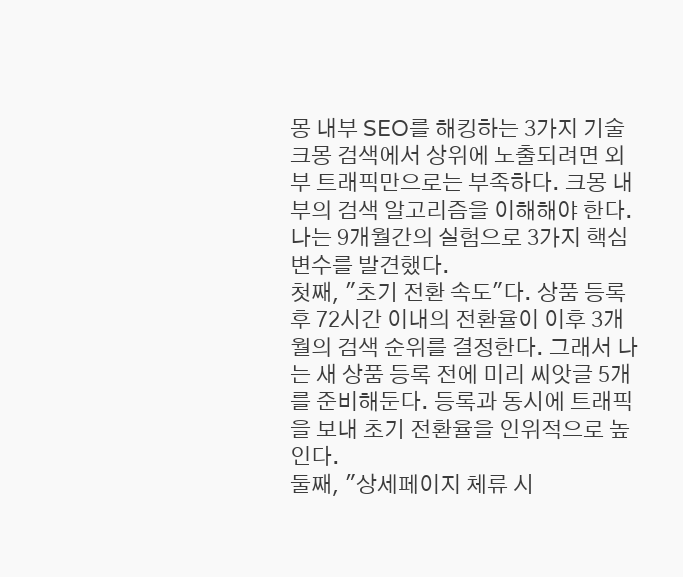몽 내부 SEO를 해킹하는 3가지 기술
크몽 검색에서 상위에 노출되려면 외부 트래픽만으로는 부족하다. 크몽 내부의 검색 알고리즘을 이해해야 한다. 나는 9개월간의 실험으로 3가지 핵심 변수를 발견했다.
첫째, "초기 전환 속도"다. 상품 등록 후 72시간 이내의 전환율이 이후 3개월의 검색 순위를 결정한다. 그래서 나는 새 상품 등록 전에 미리 씨앗글 5개를 준비해둔다. 등록과 동시에 트래픽을 보내 초기 전환율을 인위적으로 높인다.
둘째, "상세페이지 체류 시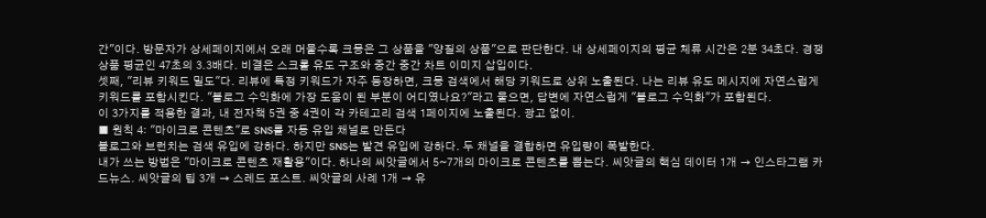간"이다. 방문자가 상세페이지에서 오래 머물수록 크몽은 그 상품을 "양질의 상품"으로 판단한다. 내 상세페이지의 평균 체류 시간은 2분 34초다. 경쟁 상품 평균인 47초의 3.3배다. 비결은 스크롤 유도 구조와 중간 중간 차트 이미지 삽입이다.
셋째, "리뷰 키워드 밀도"다. 리뷰에 특정 키워드가 자주 등장하면, 크몽 검색에서 해당 키워드로 상위 노출된다. 나는 리뷰 유도 메시지에 자연스럽게 키워드를 포함시킨다. "블로그 수익화에 가장 도움이 된 부분이 어디였나요?"라고 물으면, 답변에 자연스럽게 "블로그 수익화"가 포함된다.
이 3가지를 적용한 결과, 내 전자책 5권 중 4권이 각 카테고리 검색 1페이지에 노출된다. 광고 없이.
■ 원칙 4: "마이크로 콘텐츠"로 SNS를 자동 유입 채널로 만든다
블로그와 브런치는 검색 유입에 강하다. 하지만 SNS는 발견 유입에 강하다. 두 채널을 결합하면 유입량이 폭발한다.
내가 쓰는 방법은 "마이크로 콘텐츠 재활용"이다. 하나의 씨앗글에서 5~7개의 마이크로 콘텐츠를 뽑는다. 씨앗글의 핵심 데이터 1개 → 인스타그램 카드뉴스. 씨앗글의 팁 3개 → 스레드 포스트. 씨앗글의 사례 1개 → 유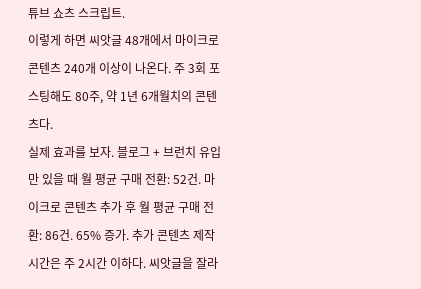튜브 쇼츠 스크립트.
이렇게 하면 씨앗글 48개에서 마이크로 콘텐츠 240개 이상이 나온다. 주 3회 포스팅해도 80주, 약 1년 6개월치의 콘텐츠다.
실제 효과를 보자. 블로그 + 브런치 유입만 있을 때 월 평균 구매 전환: 52건. 마이크로 콘텐츠 추가 후 월 평균 구매 전환: 86건. 65% 증가. 추가 콘텐츠 제작 시간은 주 2시간 이하다. 씨앗글을 잘라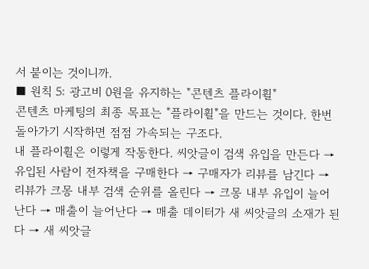서 붙이는 것이니까.
■ 원칙 5: 광고비 0원을 유지하는 "콘텐츠 플라이휠"
콘텐츠 마케팅의 최종 목표는 "플라이휠"을 만드는 것이다. 한번 돌아가기 시작하면 점점 가속되는 구조다.
내 플라이휠은 이렇게 작동한다. 씨앗글이 검색 유입을 만든다 → 유입된 사람이 전자책을 구매한다 → 구매자가 리뷰를 남긴다 → 리뷰가 크몽 내부 검색 순위를 올린다 → 크몽 내부 유입이 늘어난다 → 매출이 늘어난다 → 매출 데이터가 새 씨앗글의 소재가 된다 → 새 씨앗글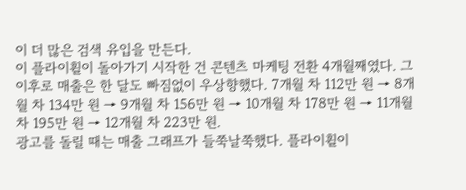이 더 많은 검색 유입을 만든다.
이 플라이휠이 돌아가기 시작한 건 콘텐츠 마케팅 전환 4개월째였다. 그 이후로 매출은 한 달도 빠짐없이 우상향했다. 7개월 차 112만 원 → 8개월 차 134만 원 → 9개월 차 156만 원 → 10개월 차 178만 원 → 11개월 차 195만 원 → 12개월 차 223만 원.
광고를 돌릴 때는 매출 그래프가 들쭉날쭉했다. 플라이휠이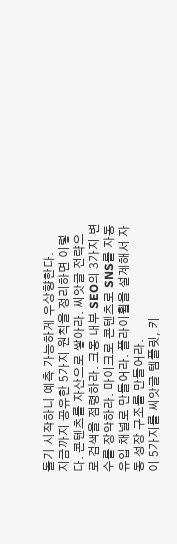돌기 시작하니 예측 가능하게 우상향한다.
지금까지 공유한 5가지 원칙을 정리하면 이렇다. 콘텐츠를 자산으로 쌓아라. 씨앗글 전략으로 검색을 점령하라. 크몽 내부 SEO의 3가지 변수를 장악하라. 마이크로 콘텐츠로 SNS를 자동 유입 채널로 만들어라. 플라이휠을 설계해서 자동 성장 구조를 만들어라.
이 5가지를 씨앗글 템플릿, 키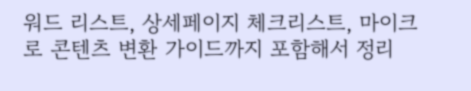워드 리스트, 상세페이지 체크리스트, 마이크로 콘텐츠 변환 가이드까지 포함해서 정리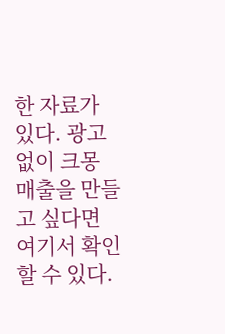한 자료가 있다. 광고 없이 크몽 매출을 만들고 싶다면 여기서 확인할 수 있다.